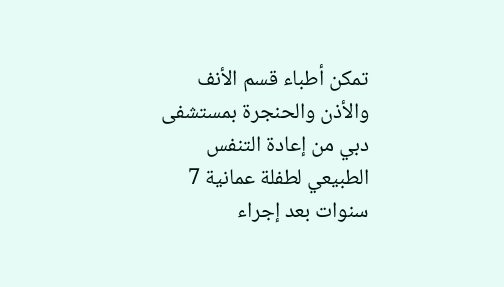تمكن أطباء قسم الأنف والأذن والحنجرة بمستشفى دبي من إعادة التنفس الطبيعي لطفلة عمانية 7 سنوات بعد إجراء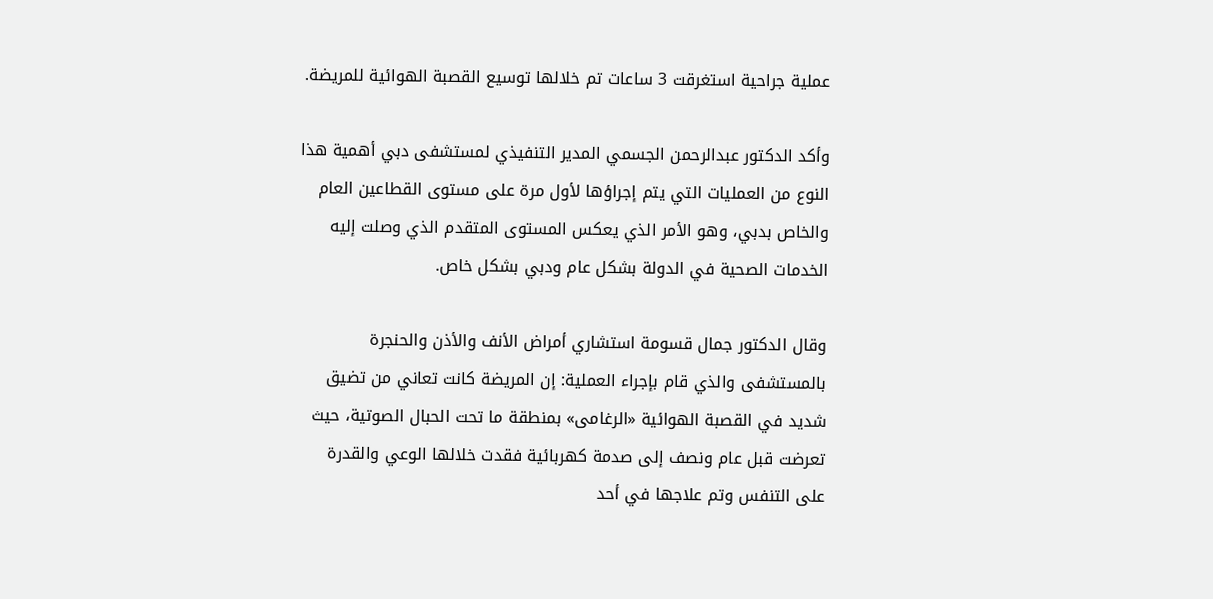عملية جراحية استغرقت 3 ساعات تم خلالها توسيع القصبة الهوائية للمريضة.

وأكد الدكتور عبدالرحمن الجسمي المدير التنفيذي لمستشفى دبي أهمية هذا النوع من العمليات التي يتم إجراؤها لأول مرة على مستوى القطاعين العام والخاص بدبي، وهو الأمر الذي يعكس المستوى المتقدم الذي وصلت إليه الخدمات الصحية في الدولة بشكل عام ودبي بشكل خاص.

وقال الدكتور جمال قسومة استشاري أمراض الأنف والأذن والحنجرة بالمستشفى والذي قام بإجراء العملية: إن المريضة كانت تعاني من تضيق شديد في القصبة الهوائية «الرغامى» بمنطقة ما تحت الحبال الصوتية، حيث تعرضت قبل عام ونصف إلى صدمة كهربائية فقدت خلالها الوعي والقدرة على التنفس وتم علاجها في أحد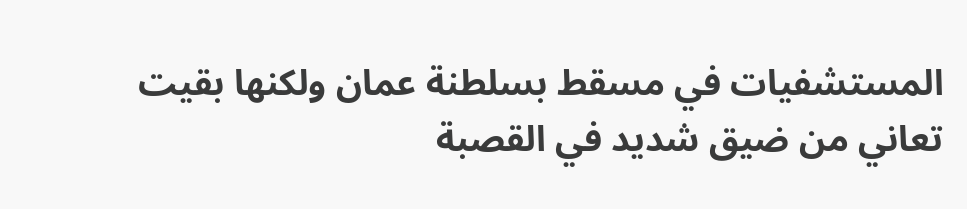المستشفيات في مسقط بسلطنة عمان ولكنها بقيت تعاني من ضيق شديد في القصبة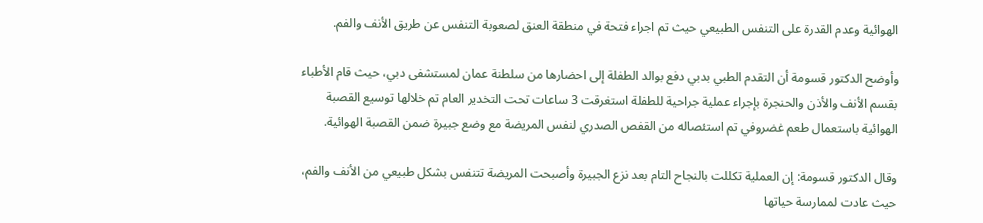الهوائية وعدم القدرة على التنفس الطبيعي حيث تم اجراء فتحة في منطقة العنق لصعوبة التنفس عن طريق الأنف والفم.

وأوضح الدكتور قسومة أن التقدم الطبي بدبي دفع بوالد الطفلة إلى احضارها من سلطنة عمان لمستشفى دبي، حيث قام الأطباء بقسم الأنف والأذن والحنجرة بإجراء عملية جراحية للطفلة استغرقت 3 ساعات تحت التخدير العام تم خلالها توسيع القصبة الهوائية باستعمال طعم غضروفي تم استئصاله من القفص الصدري لنفس المريضة مع وضع جبيرة ضمن القصبة الهوائية.

وقال الدكتور قسومة: إن العملية تكللت بالنجاح التام بعد نزع الجبيرة وأصبحت المريضة تتنفس بشكل طبيعي من الأنف والفم، حيث عادت لممارسة حياتها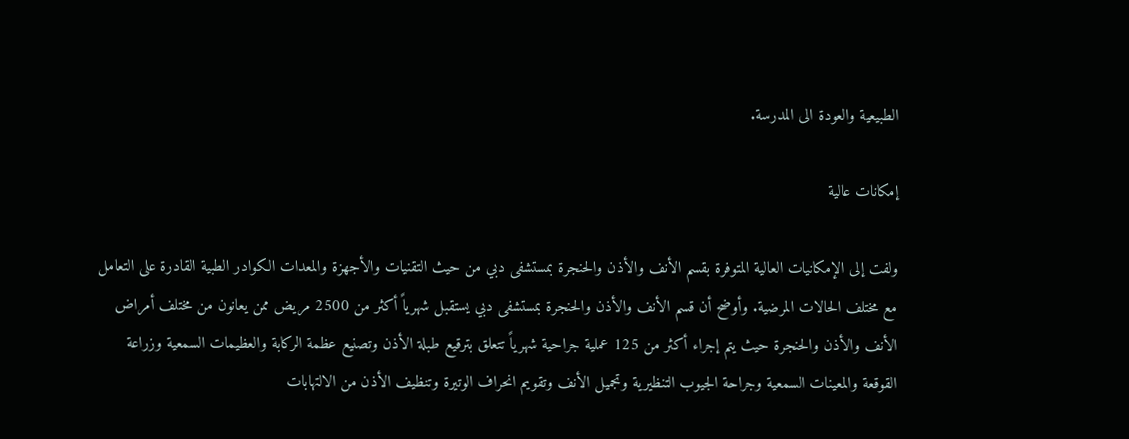الطبيعية والعودة الى المدرسة.

إمكانات عالية

ولفت إلى الإمكانيات العالية المتوفرة بقسم الأنف والأذن والحنجرة بمستشفى دبي من حيث التقنيات والأجهزة والمعدات الكوادر الطبية القادرة على التعامل مع مختلف الحالات المرضية. وأوضح أن قسم الأنف والأذن والحنجرة بمستشفى دبي يستقبل شهرياً أكثر من 2500 مريض ممن يعانون من مختلف أمراض الأنف والأذن والحنجرة حيث يتم إجراء أكثر من 125 عملية جراحية شهرياً تتعلق بترقيع طبلة الأذن وتصنيع عظمة الركابة والعظيمات السمعية وزراعة القوقعة والمعينات السمعية وجراحة الجيوب التنظيرية وتجميل الأنف وتقويم انحراف الوتيرة وتنظيف الأذن من الالتهابات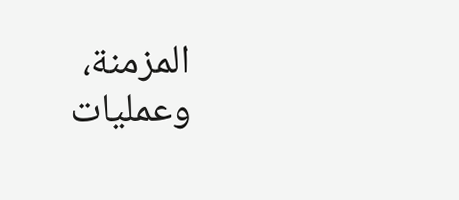المزمنة، وعمليات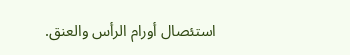استئصال أورام الرأس والعنق.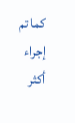كما تم إجراء أكثر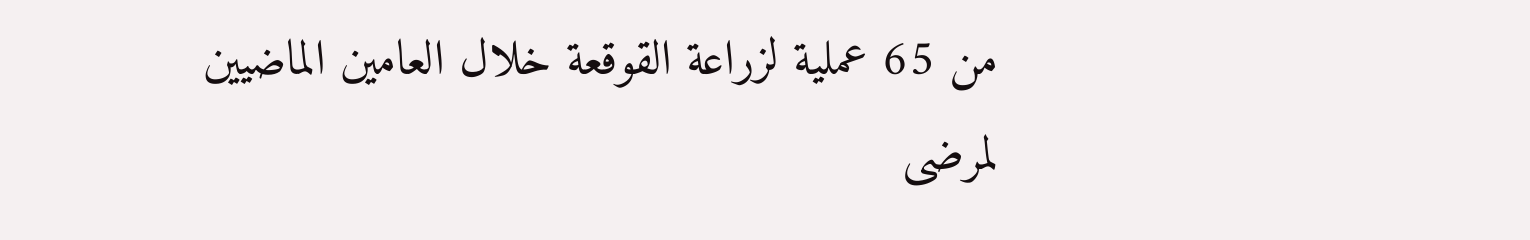من 65 عملية لزراعة القوقعة خلال العامين الماضيين لمرضى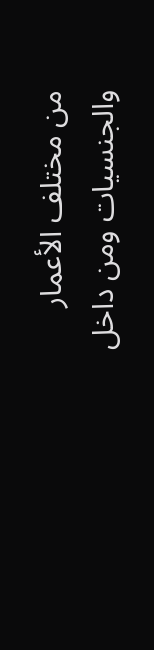من مختلف الأعمار والجنسيات ومن داخل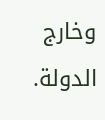وخارج الدولة.